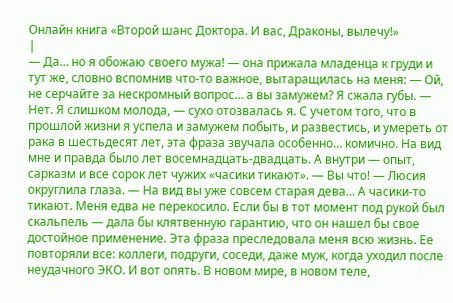Онлайн книга «Второй шанс Доктора. И вас, Драконы, вылечу!»
|
— Да… но я обожаю своего мужа! — она прижала младенца к груди и тут же, словно вспомнив что-то важное, вытаращилась на меня: — Ой, не серчайте за нескромный вопрос… а вы замужем? Я сжала губы. — Нет. Я слишком молода, — сухо отозвалась я. С учетом того, что в прошлой жизни я успела и замужем побыть, и развестись, и умереть от рака в шестьдесят лет, эта фраза звучала особенно… комично. На вид мне и правда было лет восемнадцать-двадцать. А внутри — опыт, сарказм и все сорок лет чужих «часики тикают». — Вы что! — Люсия округлила глаза. — На вид вы уже совсем старая дева… А часики-то тикают. Меня едва не перекосило. Если бы в тот момент под рукой был скальпель — дала бы клятвенную гарантию, что он нашел бы свое достойное применение. Эта фраза преследовала меня всю жизнь. Ее повторяли все: коллеги, подруги, соседи, даже муж, когда уходил после неудачного ЭКО. И вот опять. В новом мире, в новом теле,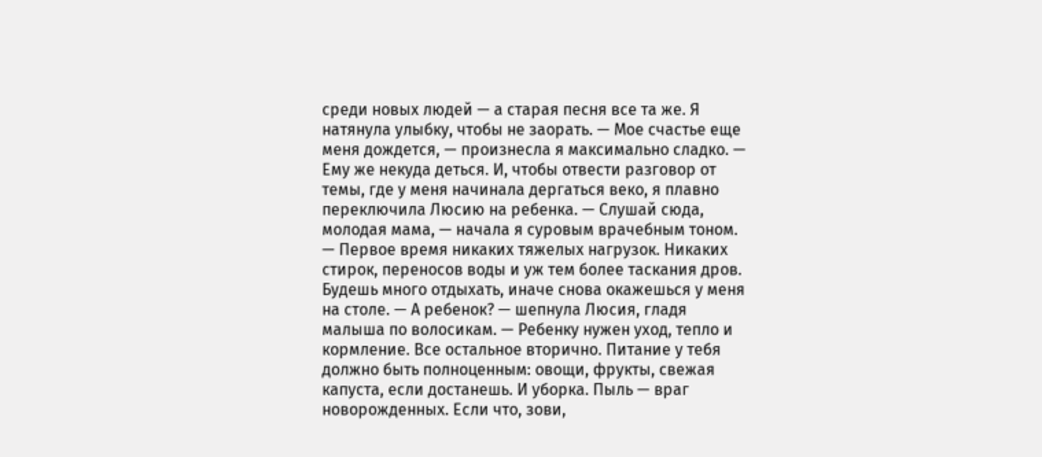среди новых людей — а старая песня все та же. Я натянула улыбку, чтобы не заорать. — Мое счастье еще меня дождется, — произнесла я максимально сладко. — Ему же некуда деться. И, чтобы отвести разговор от темы, где у меня начинала дергаться веко, я плавно переключила Люсию на ребенка. — Слушай сюда, молодая мама, — начала я суровым врачебным тоном. — Первое время никаких тяжелых нагрузок. Никаких стирок, переносов воды и уж тем более таскания дров. Будешь много отдыхать, иначе снова окажешься у меня на столе. — А ребенок? — шепнула Люсия, гладя малыша по волосикам. — Ребенку нужен уход, тепло и кормление. Все остальное вторично. Питание у тебя должно быть полноценным: овощи, фрукты, свежая капуста, если достанешь. И уборка. Пыль — враг новорожденных. Если что, зови,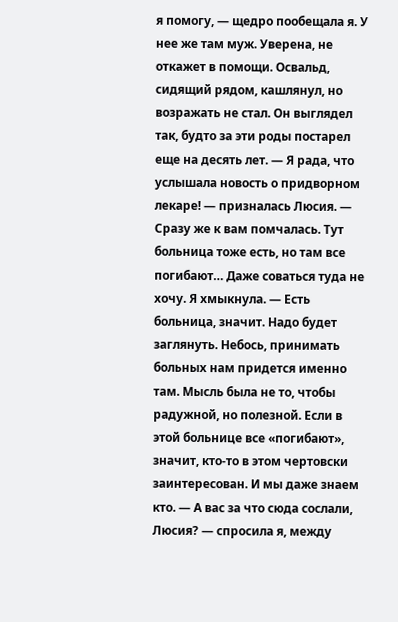я помогу, — щедро пообещала я. У нее же там муж. Уверена, не откажет в помощи. Освальд, сидящий рядом, кашлянул, но возражать не стал. Он выглядел так, будто за эти роды постарел еще на десять лет. — Я рада, что услышала новость о придворном лекаре! — призналась Люсия. — Сразу же к вам помчалась. Тут больница тоже есть, но там все погибают… Даже соваться туда не хочу. Я хмыкнула. — Есть больница, значит. Надо будет заглянуть. Небось, принимать больных нам придется именно там. Мысль была не то, чтобы радужной, но полезной. Если в этой больнице все «погибают», значит, кто-то в этом чертовски заинтересован. И мы даже знаем кто. — А вас за что сюда сослали, Люсия? — спросила я, между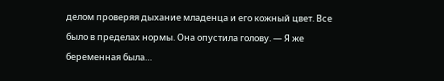делом проверяя дыхание младенца и его кожный цвет. Все было в пределах нормы. Она опустила голову. — Я же беременная была…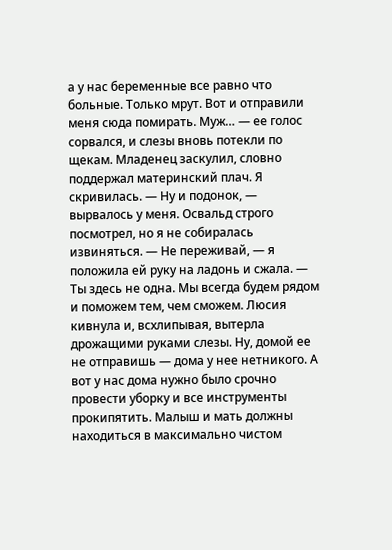а у нас беременные все равно что больные. Только мрут. Вот и отправили меня сюда помирать. Муж… — ее голос сорвался, и слезы вновь потекли по щекам. Младенец заскулил, словно поддержал материнский плач. Я скривилась. — Ну и подонок, — вырвалось у меня. Освальд строго посмотрел, но я не собиралась извиняться. — Не переживай, — я положила ей руку на ладонь и сжала. — Ты здесь не одна. Мы всегда будем рядом и поможем тем, чем сможем. Люсия кивнула и, всхлипывая, вытерла дрожащими руками слезы. Ну, домой ее не отправишь — дома у нее нетникого. А вот у нас дома нужно было срочно провести уборку и все инструменты прокипятить. Малыш и мать должны находиться в максимально чистом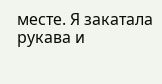месте. Я закатала рукава и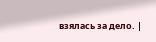взялась за дело. |